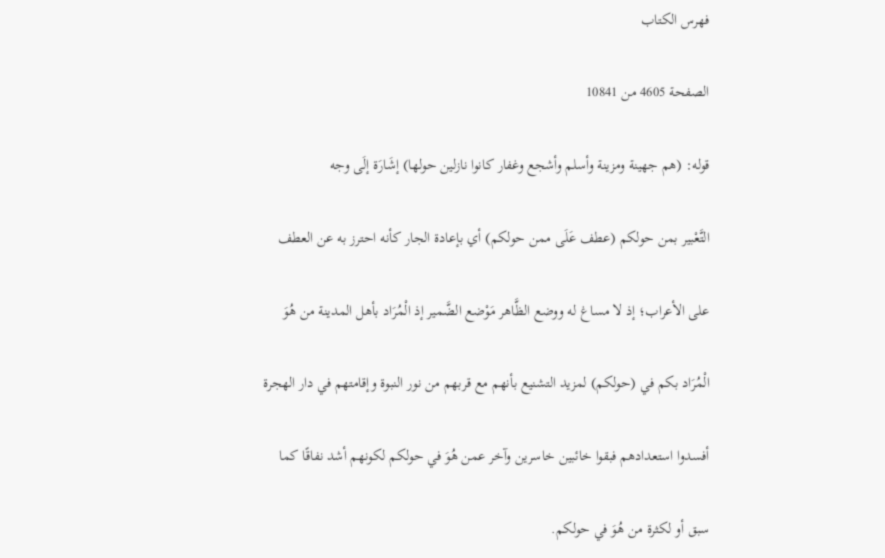فهرس الكتاب

الصفحة 4605 من 10841

قوله: (هم جهينة ومزينة وأسلم وأشجع وغفار كانوا نازلين حولها) إشَارَة إلَى وجه

التَّعْبير بمن حولكم (عطف عَلَى ممن حولكم) أي بإعادة الجار كأنه احترز به عن العطف

على الأعراب؛ إذ لا مساغ له ووضع الظَّاهر مَوْضع الضَّمير إذ الْمُرَاد بأهل المدينة من هُوَ

الْمُرَاد بكم في (حولكم) لمزيد التشنيع بأنهم مع قربهم من نور النبوة وإقامتهم في دار الهجرة

أفسدوا استعدادهم فبقوا خائبين خاسرين وآخر عمن هُوَ في حولكم لكونهم أشد نفاقًا كما

سبق أو لكثرة من هُوَ في حولكم.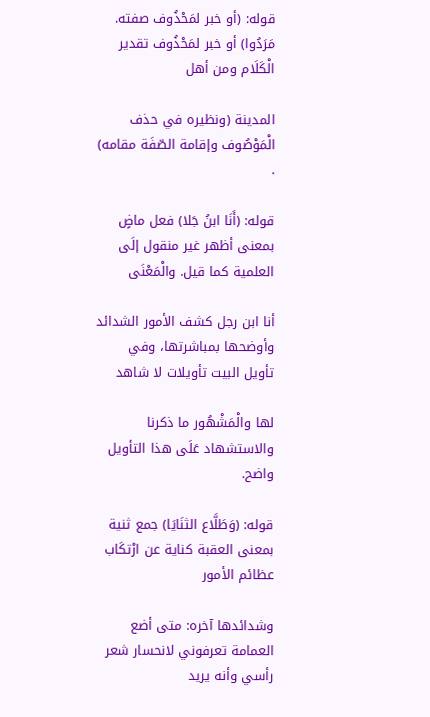قوله: (أو خبر لمَحْذُوف صفته. مَرَدُوا) أو خبر لمَحْذُوف تقدير الْكَلَام ومن أهل

المدينة (ونظيره في حذف الْمَوْصُوف وإقامة الصّفَة مقامه) .

قوله: (أَنَا ابنُ جَلا) فعل ماضٍ بمعنى أظهر غير منقول إلَى العلمية كما قيل. والْمَعْنَى

أنا ابن رجل كشف الأمور الشدائد وأوضحها بمباشرتها، وفي تأويل البيت تأويلات لا شاهد

لها والْمَشْهُور ما ذكرنا والاستشهاد عَلَى هذا التأويل واضح.

قوله: (وَطَلَّاع الثنَايَا) جمع ثنية بمعنى العقبة كناية عن ارْتكَاب عظائم الأمور

وشدائدها آخره: متى أضع العمامة تعرفوني لانحسار شعر رأسي وأنه يريد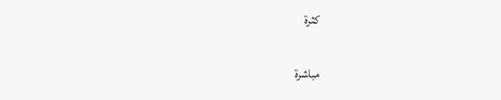كثرة

مباشرة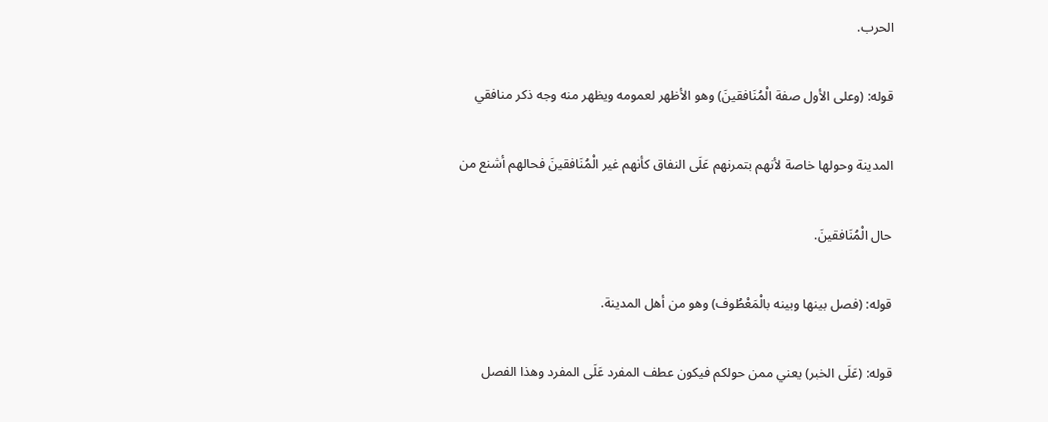الحرب.

قوله: (وعلى الأول صفة الْمُنَافقينَ) وهو الأظهر لعمومه ويظهر منه وجه ذكر منافقي

المدينة وحولها خاصة لأنهم بتمرنهم عَلَى النفاق كأنهم غير الْمُنَافقينَ فحالهم أشنع من

حال الْمُنَافقينَ.

قوله: (فصل بينها وبينه بالْمَعْطُوف) وهو من أهل المدينة.

قوله: (عَلَى الخبر) يعني ممن حولكم فيكون عطف المفرد عَلَى المفرد وهذا الفصل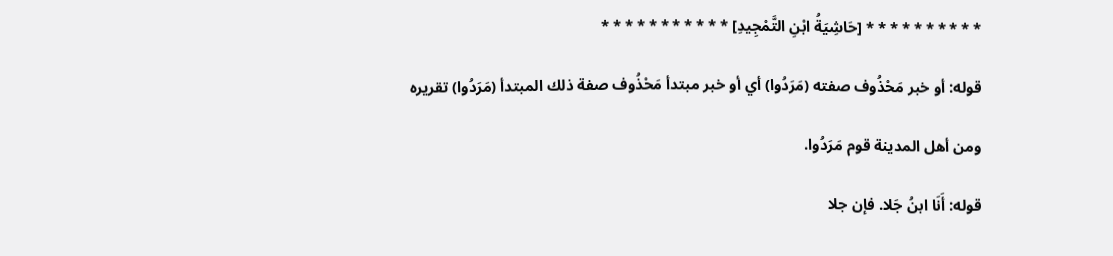* * * * * * * * * * [حَاشِيَةُ ابْنِ التَّمْجِيدِ] * * * * * * * * * * *

قوله: أو خبر مَحْذُوف صفته (مَرَدُوا) أي أو خبر مبتدأ مَحْذُوف صفة ذلك المبتدأ (مَرَدُوا) تقريره

ومن أهل المدينة قوم مَرَدُوا.

قوله: أَنَا ابنُ جَلا. فإن جلا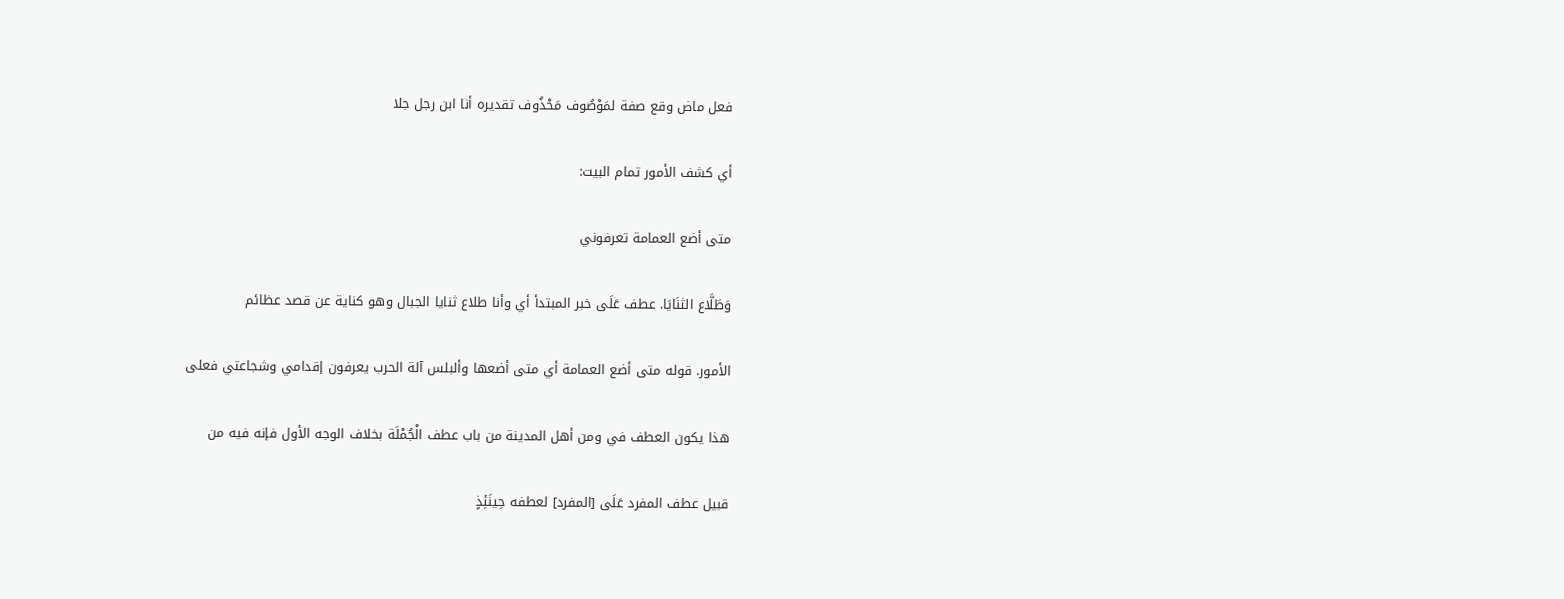فعل ماض وقع صفة لمَوْصُوف مَحْذُوف تقديره أنا ابن رجل جلا

أي كشف الأمور تمام البيت:

متى أضع العمامة تعرفوني

وَطَلَّاع الثنَايَا. عطف عَلَى خبر المبتدأ أي وأنا طلاع ثنايا الجبال وهو كناية عن قصد عظائم

الأمور. قوله متى أضع العمامة أي متى أضعها وألبلس آلة الحرب يعرفون إقدامي وشجاعتي فعلى

هذا يكون العطف في ومن أهل المدينة من باب عطف الْجُمْلَة بخلاف الوجه الأول فإنه فيه من

قبيل عطف المفرد عَلَى [المفرد] لعطفه حِينَئِذٍ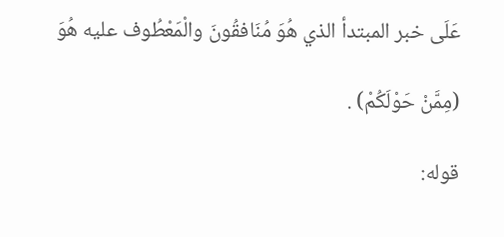عَلَى خبر المبتدأ الذي هُوَ مُنَافقُونَ والْمَعْطُوف عليه هُوَ

(مِمَّنْ حَوْلَكُمْ) .

قوله: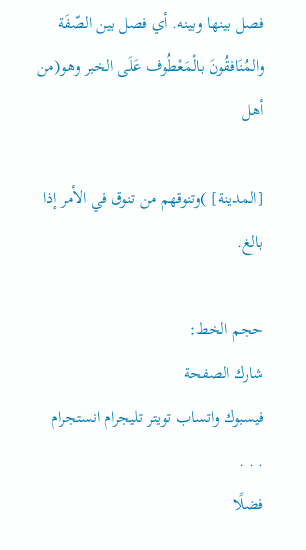فصل بينها وبينه. أي فصل بين الصّفَة والمُنَافقُونَ بالْمَعْطُوف عَلَى الخبر وهو(من أهل

[المدينة] )وتنوقهم من تنوق في الأمر إذا بالغ.

حجم الخط:
شارك الصفحة
فيسبوك واتساب تويتر تليجرام انستجرام
. . .
فضلًا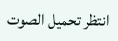انتظر تحميل الصوت